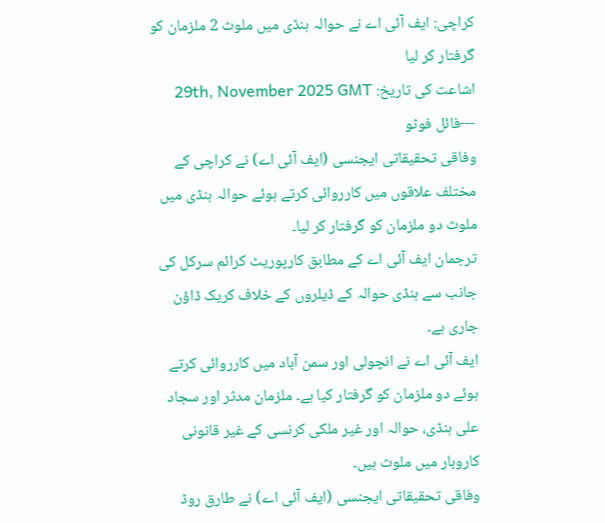کراچی: ایف آئی اے نے حوالہ ہنڈی میں ملوث 2 ملزمان کو گرفتار کر لیا
اشاعت کی تاریخ: 29th, November 2025 GMT
---فائل فوٹو
وفاقی تحقیقاتی ایجنسی (ایف آئی اے) نے کراچی کے مختلف علاقوں میں کارروائی کرتے ہوئے حوالہ ہنڈی میں ملوث دو ملزمان کو گرفتار کر لیا۔
ترجمان ایف آئی اے کے مطابق کارپوریٹ کرائم سرکل کی جانب سے ہنڈی حوالہ کے ڈیلروں کے خلاف کریک ڈاؤن جاری ہے۔
ایف آئی اے نے انچولی اور سمن آباد میں کارروائی کرتے ہوئے دو ملزمان کو گرفتار کیا ہے۔ ملزمان مدثر اور سجاد علی ہنڈی، حوالہ اور غیر ملکی کرنسی کے غیر قانونی کاروبار میں ملوث ہیں۔
وفاقی تحقیقاتی ایجنسی (ایف آئی اے) نے طارق روڈ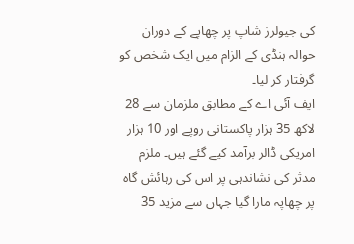کی جیولرز شاپ پر چھاپے کے دوران حوالہ ہنڈی کے الزام میں ایک شخص کو گرفتار کر لیا۔
ایف آئی اے کے مطابق ملزمان سے 28 لاکھ 35 ہزار پاکستانی روپے اور 10 ہزار امریکی ڈالر برآمد کیے گئے ہیں۔ ملزم مدثر کی نشاندہی پر اس کی رہائش گاہ پر چھاپہ مارا گیا جہاں سے مزید 35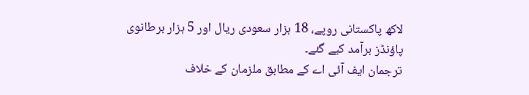لاکھ پاکستانی روپے، 18 ہزار سعودی ریال اور 5 ہزار برطانوی پاؤنڈز برآمد کیے گئے۔
ترجمان ایف آئی اے کے مطابق ملزمان کے خلاف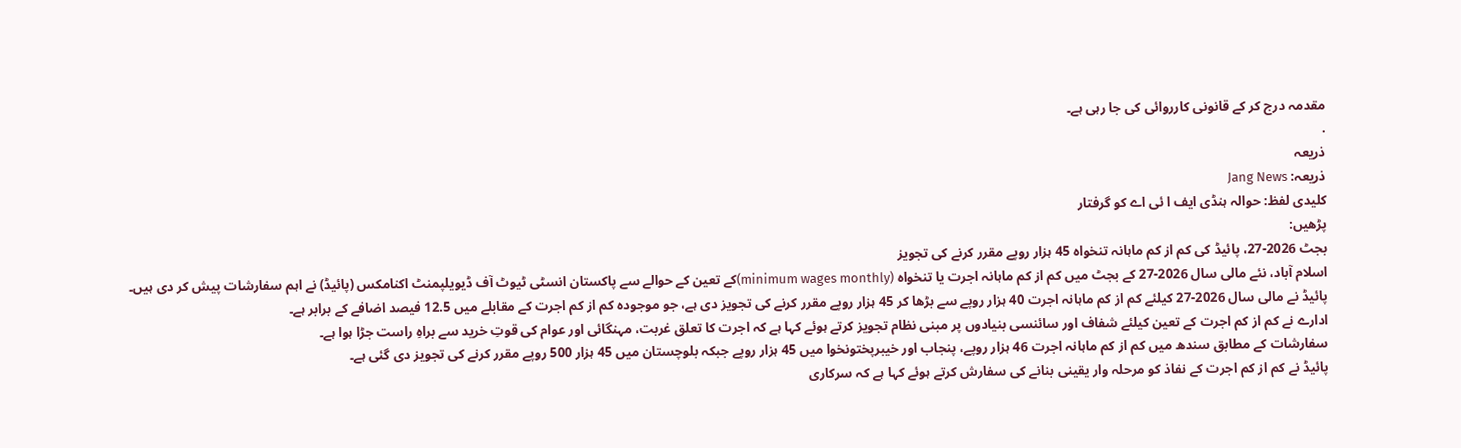مقدمہ درج کر کے قانونی کارروائی کی جا رہی ہے۔
.
ذریعہ
ذریعہ: Jang News
کلیدی لفظ: حوالہ ہنڈی ایف ا ئی اے کو گرفتار
پڑھیں:
بجٹ 2026-27، پائیڈ کی کم از کم ماہانہ تنخواہ 45 ہزار روپے مقرر کرنے کی تجویز
اسلام آباد، نئے مالی سال 2026-27 کے بجٹ میں کم از کم ماہانہ اجرت یا تنخواہ (minimum wages monthly)کے تعین کے حوالے سے پاکستان انسٹی ٹیوٹ آف ڈیویلپمنٹ اکنامکس (پائیڈ) نے اہم سفارشات پیش کر دی ہیں۔
پائیڈ نے مالی سال 2026-27 کیلئے کم از کم ماہانہ اجرت 40 ہزار روپے سے بڑھا کر 45 ہزار روپے مقرر کرنے کی تجویز دی ہے، جو موجودہ کم از کم اجرت کے مقابلے میں 12.5 فیصد اضافے کے برابر ہے۔
ادارے نے کم از کم اجرت کے تعین کیلئے شفاف اور سائنسی بنیادوں پر مبنی نظام تجویز کرتے ہوئے کہا ہے کہ اجرت کا تعلق غربت، مہنگائی اور عوام کی قوتِ خرید سے براہِ راست جڑا ہوا ہے۔
سفارشات کے مطابق سندھ میں کم از کم ماہانہ اجرت 46 ہزار روپے، پنجاب اور خیبرپختونخوا میں 45 ہزار روپے جبکہ بلوچستان میں 45 ہزار 500 روپے مقرر کرنے کی تجویز دی گئی ہے۔
پائیڈ نے کم از کم اجرت کے نفاذ کو مرحلہ وار یقینی بنانے کی سفارش کرتے ہوئے کہا ہے کہ سرکاری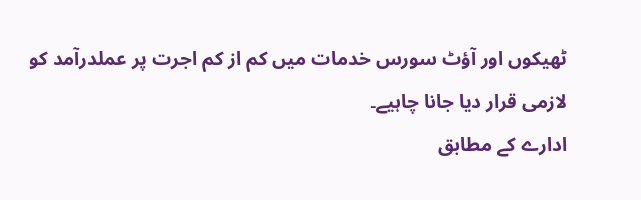ٹھیکوں اور آؤٹ سورس خدمات میں کم از کم اجرت پر عملدرآمد کو لازمی قرار دیا جانا چاہیے۔
ادارے کے مطابق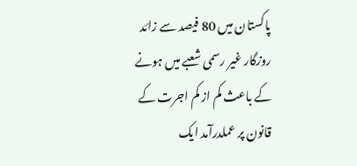پاکستان میں 80 فیصد سے زائد روزگار غیر رسمی شعبے میں ہونے کے باعث کم از کم اجرت کے قانون پر عملدرآمد ایک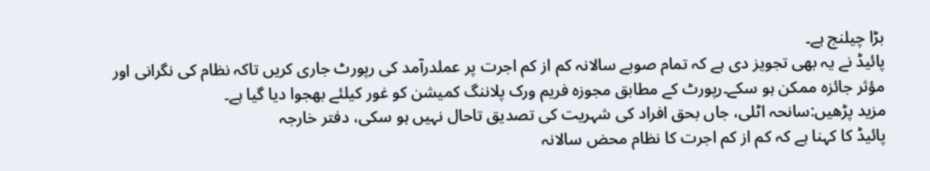بڑا چیلنج ہے۔
پائیڈ نے یہ بھی تجویز دی ہے کہ تمام صوبے سالانہ کم از کم اجرت پر عملدرآمد کی رپورٹ جاری کریں تاکہ نظام کی نگرانی اور مؤثر جائزہ ممکن ہو سکے۔رپورٹ کے مطابق مجوزہ فریم ورک پلاننگ کمیشن کو غور کیلئے بھجوا دیا گیا ہے۔
مزید پڑھیں:سانحہ اٹلی، جاں بحق افراد کی شہریت کی تصدیق تاحال نہیں ہو سکی، دفتر خارجہ
پائیڈ کا کہنا ہے کہ کم از کم اجرت کا نظام محض سالانہ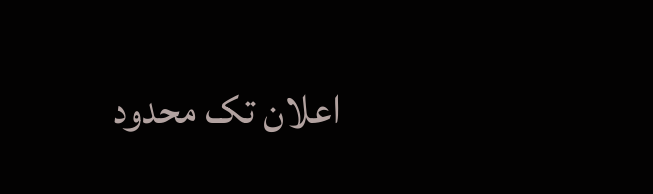اعلان تک محدود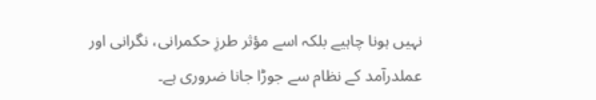نہیں ہونا چاہیے بلکہ اسے مؤثر طرزِ حکمرانی، نگرانی اور عملدرآمد کے نظام سے جوڑا جانا ضروری ہے۔